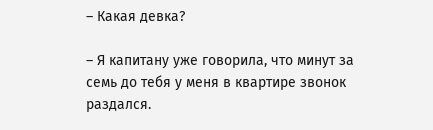– Какая девка?

– Я капитану уже говорила, что минут за семь до тебя у меня в квартире звонок раздался.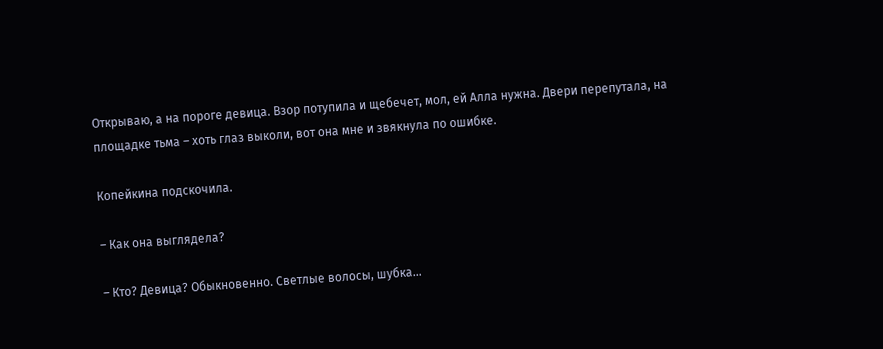Открываю, а на пороге девица. Взор потупила и щебечет, мол, ей Алла нужна. Двери перепутала, на площадке тьма – хоть глаз выколи, вот она мне и звякнула по ошибке.

Копейкина подскочила.

– Как она выглядела?

– Кто? Девица? Обыкновенно. Светлые волосы, шубка…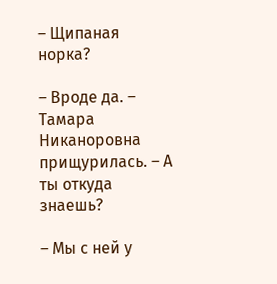– Щипаная норка?

– Вроде да. – Тамара Никаноровна прищурилась. – А ты откуда знаешь?

– Мы с ней у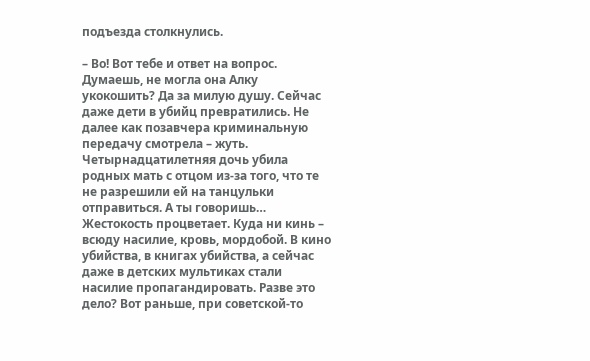подъезда столкнулись.

– Во! Вот тебе и ответ на вопрос. Думаешь, не могла она Алку укокошить? Да за милую душу. Сейчас даже дети в убийц превратились. Не далее как позавчера криминальную передачу смотрела – жуть. Четырнадцатилетняя дочь убила родных мать с отцом из-за того, что те не разрешили ей на танцульки отправиться. А ты говоришь… Жестокость процветает. Куда ни кинь – всюду насилие, кровь, мордобой. В кино убийства, в книгах убийства, а сейчас даже в детских мультиках стали насилие пропагандировать. Разве это дело? Вот раньше, при советской-то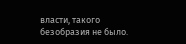власти, такого безобразия не было.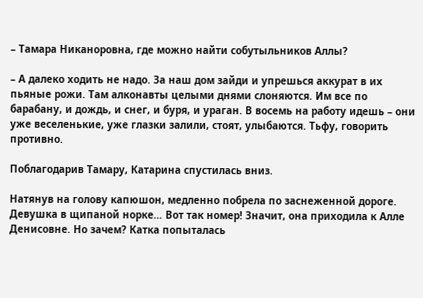– Тамара Никаноровна, где можно найти собутыльников Аллы?

– А далеко ходить не надо. За наш дом зайди и упрешься аккурат в их пьяные рожи. Там алконавты целыми днями слоняются. Им все по барабану, и дождь, и снег, и буря, и ураган. В восемь на работу идешь – они уже веселенькие, уже глазки залили, стоят, улыбаются. Тьфу, говорить противно.

Поблагодарив Тамару, Катарина спустилась вниз.

Натянув на голову капюшон, медленно побрела по заснеженной дороге. Девушка в щипаной норке… Вот так номер! Значит, она приходила к Алле Денисовне. Но зачем? Катка попыталась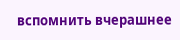вспомнить вчерашнее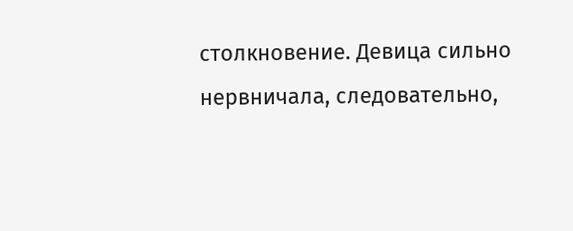столкновение. Девица сильно нервничала, следовательно,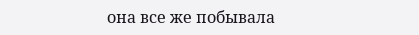она все же побывала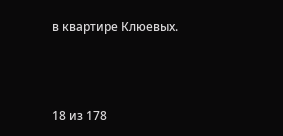в квартире Клюевых.



18 из 178